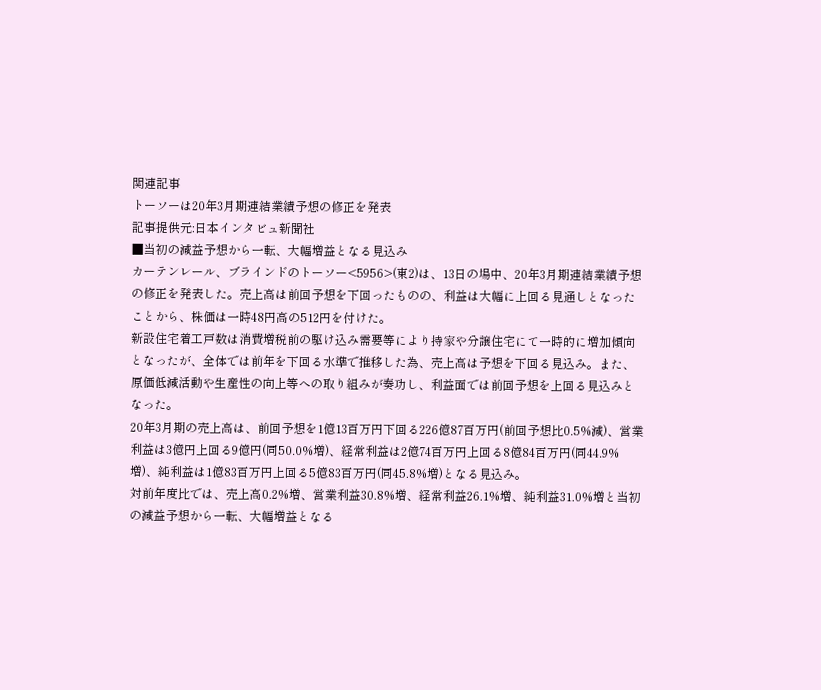関連記事
トーソーは20年3月期連結業績予想の修正を発表
記事提供元:日本インタビュ新聞社
■当初の減益予想から一転、大幅増益となる見込み
カーテンレール、ブラインドのトーソー<5956>(東2)は、13日の場中、20年3月期連結業績予想の修正を発表した。売上高は前回予想を下回ったものの、利益は大幅に上回る見通しとなったことから、株価は一時48円高の512円を付けた。
新設住宅着工戸数は消費増税前の駆け込み需要等により持家や分譲住宅にて一時的に増加傾向となったが、全体では前年を下回る水準で推移した為、売上高は予想を下回る見込み。また、原価低減活動や生産性の向上等への取り組みが奏功し、利益面では前回予想を上回る見込みとなった。
20年3月期の売上高は、前回予想を1億13百万円下回る226億87百万円(前回予想比0.5%減)、営業利益は3億円上回る9億円(同50.0%増)、経常利益は2億74百万円上回る8億84百万円(同44.9%増)、純利益は1億83百万円上回る5億83百万円(同45.8%増)となる見込み。
対前年度比では、売上高0.2%増、営業利益30.8%増、経常利益26.1%増、純利益31.0%増と当初の減益予想から一転、大幅増益となる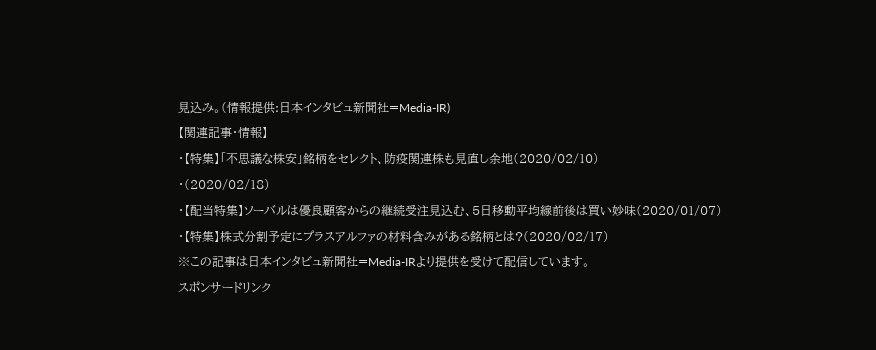見込み。(情報提供:日本インタビュ新聞社=Media-IR)
【関連記事・情報】
・【特集】「不思議な株安」銘柄をセレクト、防疫関連株も見直し余地(2020/02/10)
・(2020/02/18)
・【配当特集】ソーバルは優良顧客からの継続受注見込む、5日移動平均線前後は買い妙味(2020/01/07)
・【特集】株式分割予定にプラスアルファの材料含みがある銘柄とは?(2020/02/17)
※この記事は日本インタビュ新聞社=Media-IRより提供を受けて配信しています。
スポンサードリンク